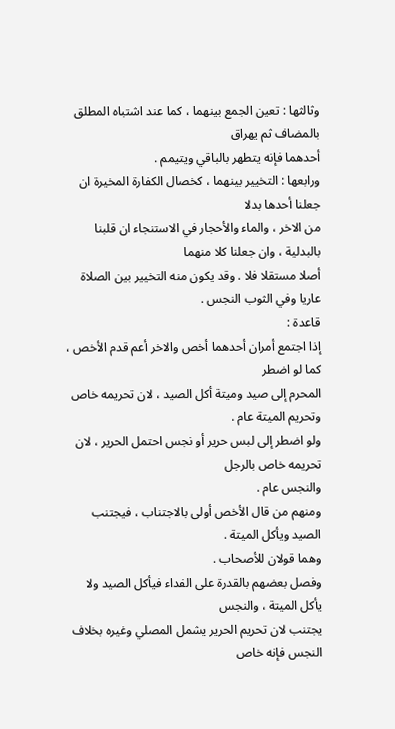وثالثها : تعين الجمع بينهما ، كما عند اشتباه المطلق بالمضاف ثم يهراق
أحدهما فإنه يتطهر بالباقي ويتيمم .
ورابعها : التخيير بينهما ، كخصال الكفارة المخيرة ان جعلنا أحدها بدلا
من الاخر ، والماء والأحجار في الاستنجاء ان قلبنا بالبدلية ، وان جعلنا كلا منهما
أصلا مستقلا فلا . وقد يكون منه التخيير بين الصلاة عاريا وفي الثوب النجس .
قاعدة :
إذا اجتمع أمران أحدهما أخص والاخر أعم قدم الأخص ، كما لو اضطر
المحرم إلى صيد وميتة أكل الصيد ، لان تحريمه خاص وتحريم الميتة عام .
ولو اضطر إلى لبس حرير أو نجس احتمل الحرير ، لان تحريمه خاص بالرجل
والنجس عام .
ومنهم من قال الأخص أولى بالاجتناب ، فيجتنب الصيد ويأكل الميتة .
وهما قولان للأصحاب .
وفصل بعضهم بالقدرة على الفداء فيأكل الصيد ولا يأكل الميتة ، والنجس
يجتنب لان تحريم الحرير يشمل المصلي وغيره بخلاف النجس فإنه خاص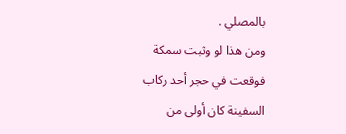بالمصلي .
ومن هذا لو وثبت سمكة فوقعت في حجر أحد ركاب السفينة كان أولى من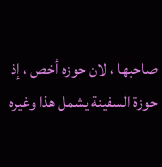صاحبها ، لان حوزه أخص ، إذ حوزة السفينة يشمل هذا وغيره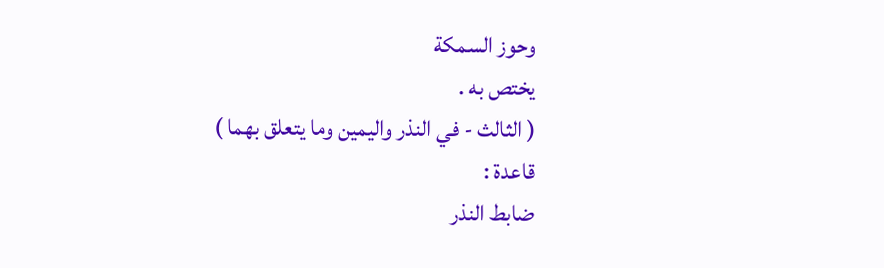وحوز السمكة
يختص به .
( الثالث - في النذر واليمين وما يتعلق بهما )
قاعدة :
ضابط النذر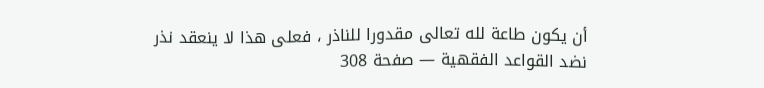أن يكون طاعة لله تعالى مقدورا للناذر ، فعلى هذا لا ينعقد نذر
نضد القواعد الفقهية — صفحة 308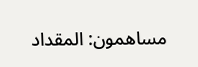مساهمون: المقداد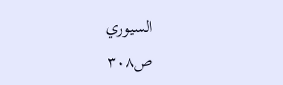السيوري
ص٣٠٨